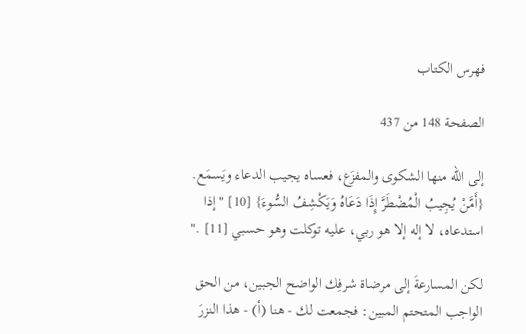فهرس الكتاب

الصفحة 148 من 437

إلى الله منها الشكوى والمفزَع، فعساه يجيب الدعاء ويَسمَع. {أَمَّنْ يُجِيبُ الْمُضْطَرَّ إِذَا دَعَاهُ وَيَكْشِفُ السُّوءَ} [10] "إذا استدعاه، لا إله إلا هو ربي، عليه توكلت وهو حسبي [11] ."

لكن المسارعةَ إلى مرضاة شرفِك الواضح الجبين، من الحق الواجب المتحتم المبين: فجمعت لك - هنا (أ) - هذا النزرَ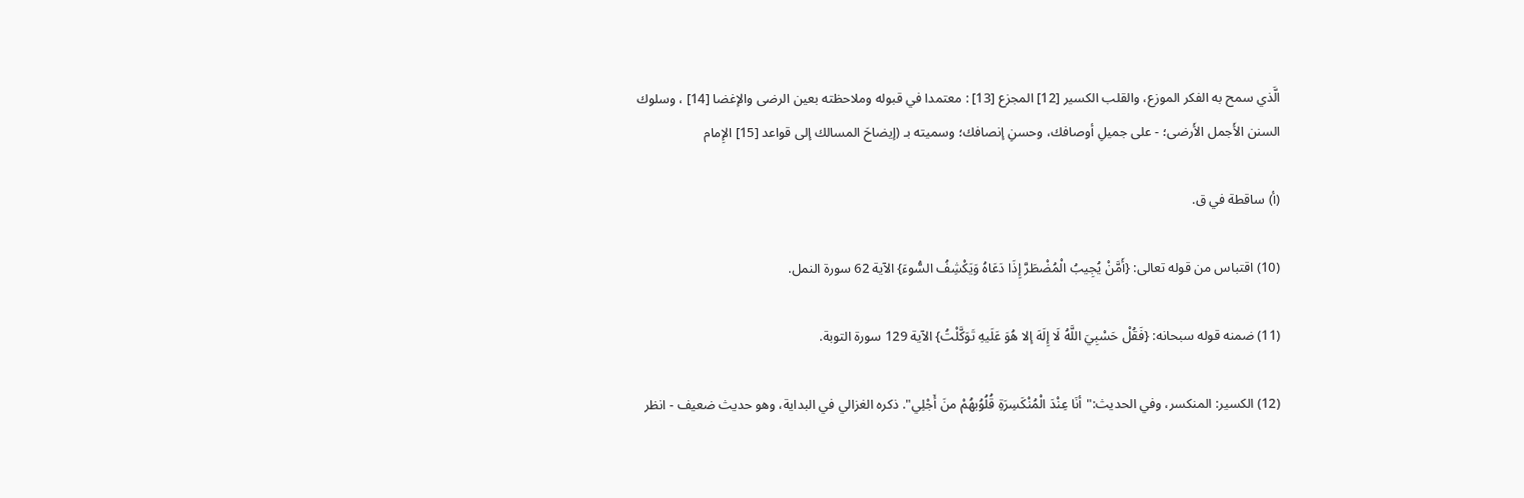الَّذي سمح به الفكر الموزع، والقلب الكسير [12] المجزع [13] : معتمدا في قبوله وملاحظته بعين الرضى والإغضا [14] ، وسلوك السنن الأَجمل الأَرضى؛ - على جميلِ أوصافك، وحسنِ إنصافك؛ وسميته بـ (إيضاحَ المسالك إلى قواعد [15] الإِمام

(أ) ساقطة في ق.

(10) اقتباس من قوله تعالى: {أَمَّنْ يُجِيبُ الْمُضْطَرَّ إِذَا دَعَاهُ وَيَكْشِفُ السُّوءَ} الآية 62 سورة النمل.

(11) ضمنه قوله سبحانه: {فَقُلْ حَسْبِيَ اللَّهُ لَا إِلَهَ إلا هُوَ عَلَيهِ تَوَكَّلْتُ} الآية 129 سورة التوبة.

(12) الكسير: المنكسر، وفي الحديث:"أنَا عِنْدَ الْمُنْكَسِرَةِ قُلُوُبهُمْ منَ أَجْلِي". ذكره الغزالي في البداية، وهو حديث ضعيف - انظر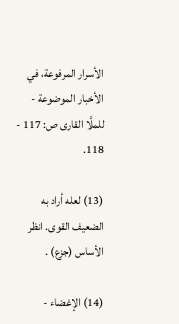الأسرار المرفوعة، في الأخبار الموضوعة - للملَّا القارى ص: 117 - 118.

(13) لعله أراد به الضعيف القوى. انظر الأساس (جزع) .

(14) الإغضاء -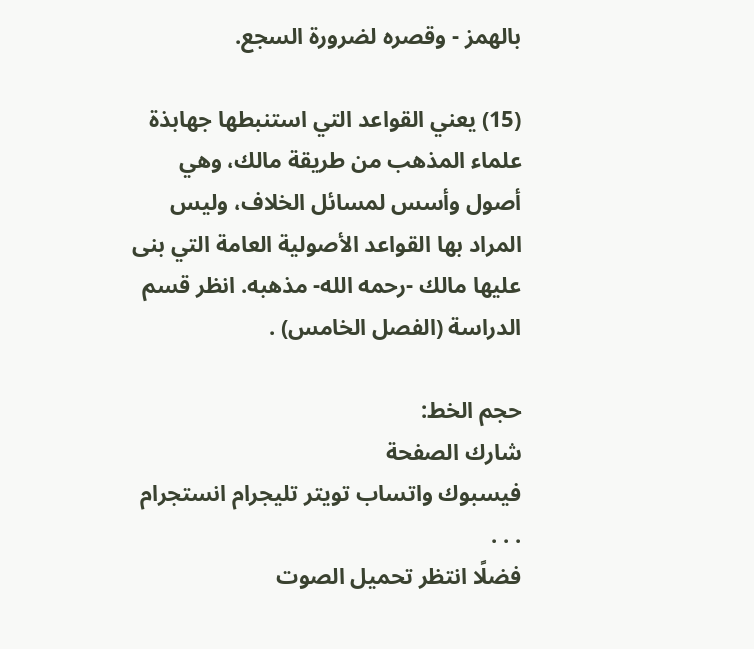بالهمز - وقصره لضرورة السجع.

(15) يعني القواعد التي استنبطها جهابذة علماء المذهب من طريقة مالك، وهي أصول وأسس لمسائل الخلاف، وليس المراد بها القواعد الأصولية العامة التي بنى عليها مالك -رحمه الله- مذهبه. انظر قسم الدراسة (الفصل الخامس) .

حجم الخط:
شارك الصفحة
فيسبوك واتساب تويتر تليجرام انستجرام
. . .
فضلًا انتظر تحميل الصوت